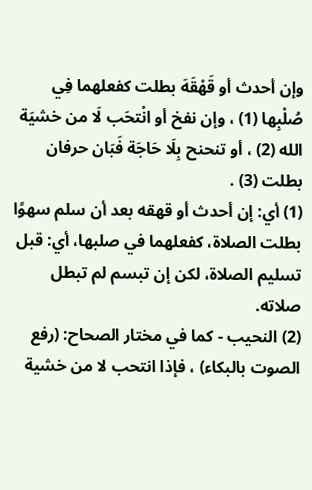وإن أحدث أو قَهْقَهَ بطلت كفعلهما فِي صُلْبِها (1) ، وإن نفخ أو انْتحَب لَا من خشيَة الله (2) ، أو تنحنح بِلَا حَاجَة فَبَان حرفان بطلت (3) .
(1) أي: إن أحدث أو قهقه بعد أن سلم سهوًا بطلت الصلاة، كفعلهما في صلبها، أي: قبل تسليم الصلاة، لكن إن تبسم لم تبطل صلاته.
(2) النحيب - كما في مختار الصحاح: (رفع الصوت بالبكاء) ، فإذا انتحب لا من خشية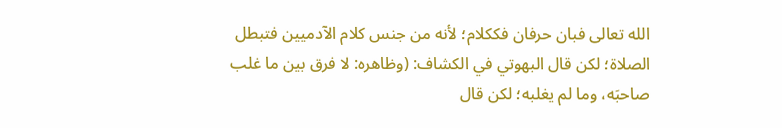الله تعالى فبان حرفان فككلام؛ لأنه من جنس كلام الآدميين فتبطل الصلاة؛ لكن قال البهوتي في الكشاف: (وظاهره: لا فرق بين ما غلب صاحبَه، وما لم يغلبه؛ لكن قال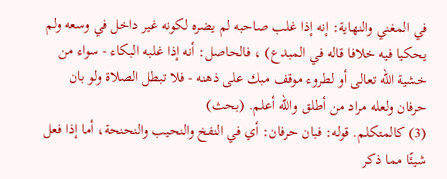في المغني والنهاية: إنه إذا غلب صاحبه لم يضره لكونه غير داخل في وسعه ولم يحكيا فيه خلافا قاله في المبدع) ، فالحاصل: أنه إذا غلبه البكاء - سواء من خشية الله تعالى أو لطروء موقف مبك على ذهنه - فلا تبطل الصلاة ولو بان حرفان ولعله مراد من أطلق والله أعلم. (بحث)
(3) كالمتكلم. قوله: فبان حرفان: أي في النفخ والنحيب والنحنحة، أما إذا فعل شيئًا مما ذكر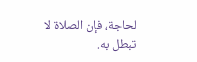لحاجة، فإن الصلاة لا تبطل به.